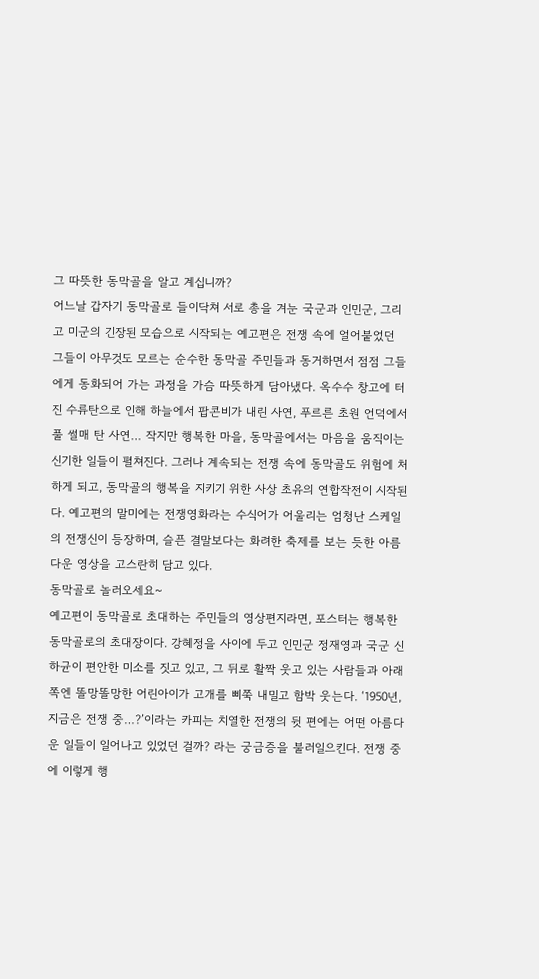그 따뜻한 동막골을 알고 계십니까?
어느날 갑자기 동막골로 들이닥쳐 서로 총을 겨눈 국군과 인민군, 그리고 미군의 긴장된 모습으로 시작되는 예고편은 전쟁 속에 얼어붙었던 그들이 아무것도 모르는 순수한 동막골 주민들과 동거하면서 점점 그들에게 동화되어 가는 과정을 가슴 따뜻하게 담아냈다. 옥수수 창고에 터진 수류탄으로 인해 하늘에서 팝콘비가 내린 사연, 푸르른 초원 언덕에서 풀 썰매 탄 사연… 작지만 행복한 마을, 동막골에서는 마음을 움직이는 신기한 일들이 펼쳐진다. 그러나 계속되는 전쟁 속에 동막골도 위험에 처하게 되고, 동막골의 행복을 지키기 위한 사상 초유의 연합작전이 시작된다. 예고편의 말미에는 전쟁영화라는 수식어가 어울리는 엄청난 스케일의 전쟁신이 등장하며, 슬픈 결말보다는 화려한 축제를 보는 듯한 아름다운 영상을 고스란히 담고 있다.
동막골로 놀러오세요~
예고편이 동막골로 초대하는 주민들의 영상편지라면, 포스터는 행복한 동막골로의 초대장이다. 강혜정을 사이에 두고 인민군 정재영과 국군 신하균이 편안한 미소를 짓고 있고, 그 뒤로 활짝 웃고 있는 사람들과 아래쪽엔 똘망똘망한 어린아이가 고개를 삐쭉 내밀고 함박 웃는다. ‘1950년, 지금은 전쟁 중…?’이라는 카피는 치열한 전쟁의 뒷 편에는 어떤 아름다운 일들이 일어나고 있었던 걸까? 라는 궁금증을 불러일으킨다. 전쟁 중에 이렇게 행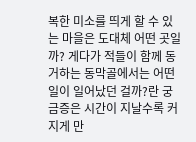복한 미소를 띄게 할 수 있는 마을은 도대체 어떤 곳일까? 게다가 적들이 함께 동거하는 동막골에서는 어떤 일이 일어났던 걸까?란 궁금증은 시간이 지날수록 커지게 만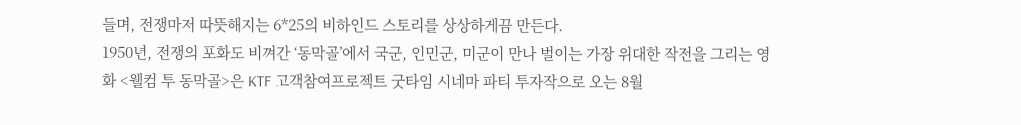들며, 전쟁마저 따뜻해지는 6*25의 비하인드 스토리를 상상하게끔 만든다.
1950년, 전쟁의 포화도 비껴간 ‘동막골’에서 국군, 인민군, 미군이 만나 벌이는 가장 위대한 작전을 그리는 영화 <웰컴 투 동막골>은 KTF 고객참여프로젝트 굿타임 시네마 파티 투자작으로 오는 8월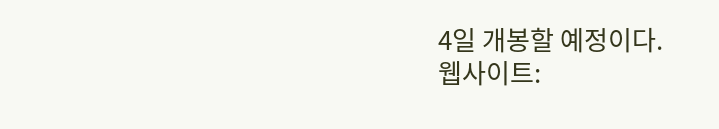4일 개봉할 예정이다.
웹사이트: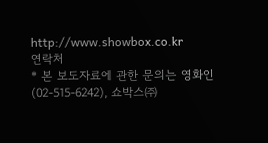http://www.showbox.co.kr
연락처
* 본 보도자료에 관한 문의는 영화인(02-515-6242), 쇼박스㈜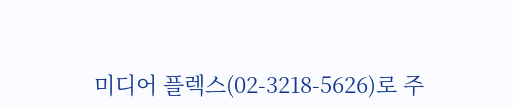미디어 플렉스(02-3218-5626)로 주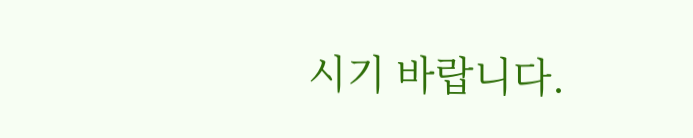시기 바랍니다.